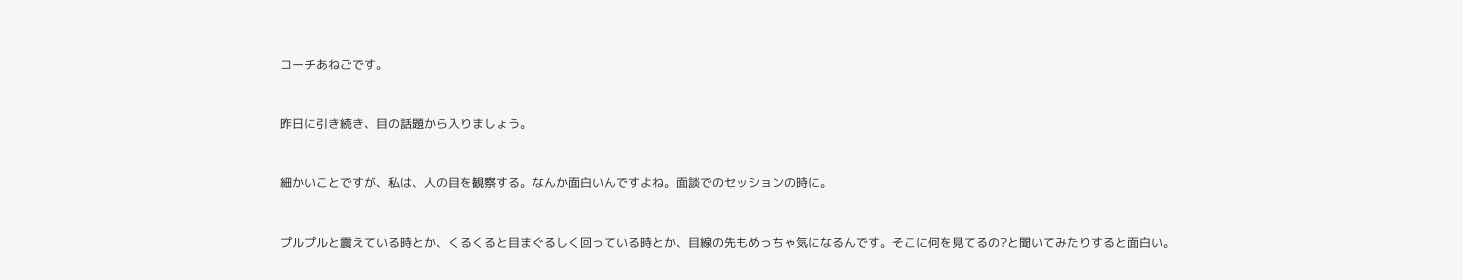コーチあねごです。


昨日に引き続き、目の話題から入りましょう。


細かいことですが、私は、人の目を観察する。なんか面白いんですよね。面談でのセッションの時に。


プルプルと震えている時とか、くるくると目まぐるしく回っている時とか、目線の先もめっちゃ気になるんです。そこに何を見てるの?と聞いてみたりすると面白い。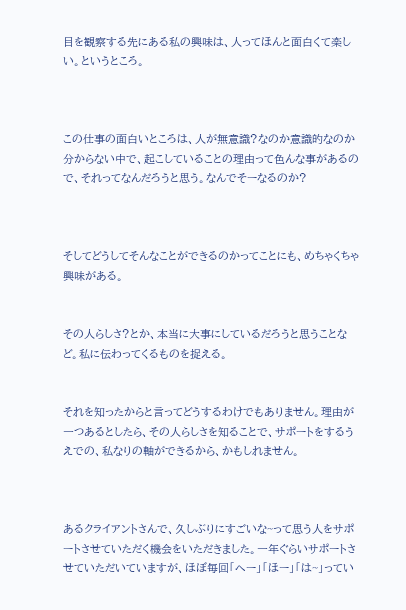目を観察する先にある私の興味は、人ってほんと面白くて楽しい。というところ。



この仕事の面白いところは、人が無意識?なのか意識的なのか分からない中で、起こしていることの理由って色んな事があるので、それってなんだろうと思う。なんでそーなるのか?



そしてどうしてそんなことができるのかってことにも、めちゃくちゃ興味がある。


その人らしさ?とか、本当に大事にしているだろうと思うことなど。私に伝わってくるものを捉える。


それを知ったからと言ってどうするわけでもありません。理由が一つあるとしたら、その人らしさを知ることで、サポートをするうえでの、私なりの軸ができるから、かもしれません。



あるクライアントさんで、久しぶりにすごいな~って思う人をサポートさせていただく機会をいただきました。一年ぐらいサポートさせていただいていますが、ほぼ毎回「へー」「ほー」「は~」ってい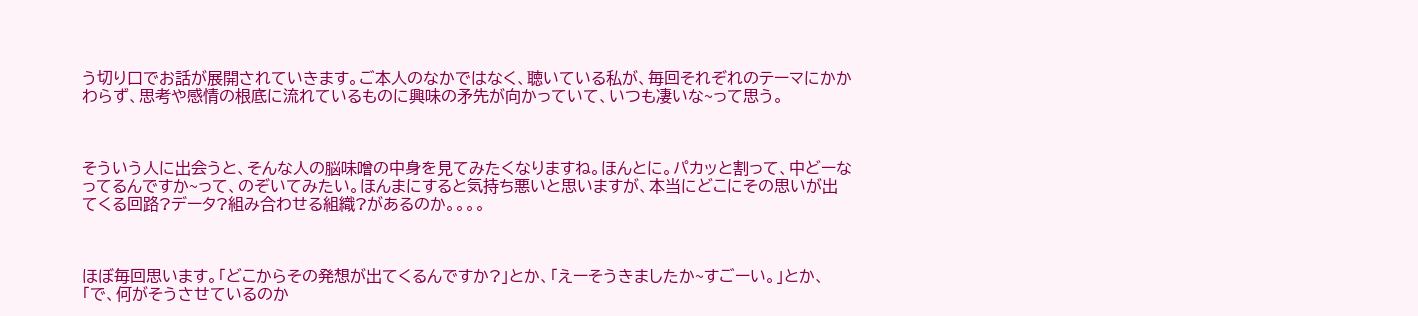う切り口でお話が展開されていきます。ご本人のなかではなく、聴いている私が、毎回それぞれのテーマにかかわらず、思考や感情の根底に流れているものに興味の矛先が向かっていて、いつも凄いな~って思う。



そういう人に出会うと、そんな人の脳味噌の中身を見てみたくなりますね。ほんとに。パカッと割って、中どーなってるんですか~って、のぞいてみたい。ほんまにすると気持ち悪いと思いますが、本当にどこにその思いが出てくる回路?データ?組み合わせる組織?があるのか。。。。



ほぼ毎回思います。「どこからその発想が出てくるんですか?」とか、「えーそうきましたか~すごーい。」とか、「で、何がそうさせているのか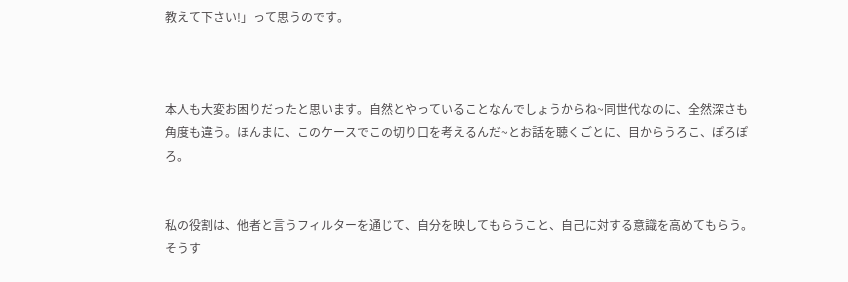教えて下さい!」って思うのです。



本人も大変お困りだったと思います。自然とやっていることなんでしょうからね~同世代なのに、全然深さも角度も違う。ほんまに、このケースでこの切り口を考えるんだ~とお話を聴くごとに、目からうろこ、ぽろぽろ。


私の役割は、他者と言うフィルターを通じて、自分を映してもらうこと、自己に対する意識を高めてもらう。そうす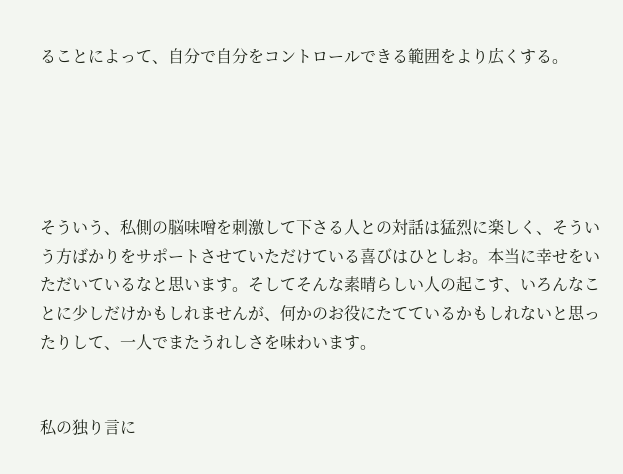ることによって、自分で自分をコントロールできる範囲をより広くする。





そういう、私側の脳味噌を刺激して下さる人との対話は猛烈に楽しく、そういう方ばかりをサポートさせていただけている喜びはひとしお。本当に幸せをいただいているなと思います。そしてそんな素晴らしい人の起こす、いろんなことに少しだけかもしれませんが、何かのお役にたてているかもしれないと思ったりして、一人でまたうれしさを味わいます。


私の独り言に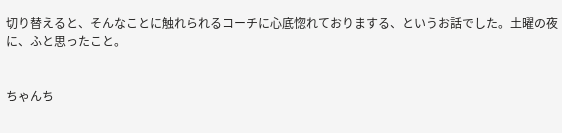切り替えると、そんなことに触れられるコーチに心底惚れておりまする、というお話でした。土曜の夜に、ふと思ったこと。


ちゃんち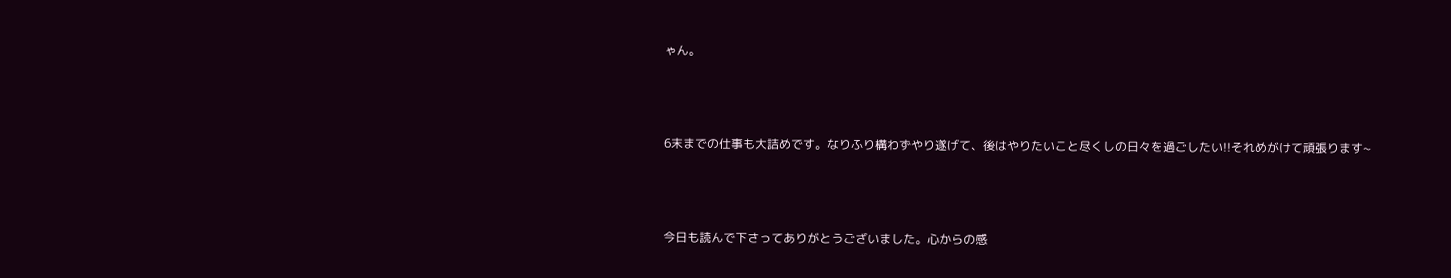ゃん。



6末までの仕事も大詰めです。なりふり構わずやり遂げて、後はやりたいこと尽くしの日々を過ごしたい!!それめがけて頑張ります~



今日も読んで下さってありがとうございました。心からの感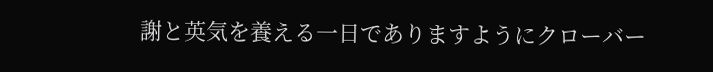謝と英気を養える一日でありますようにクローバー